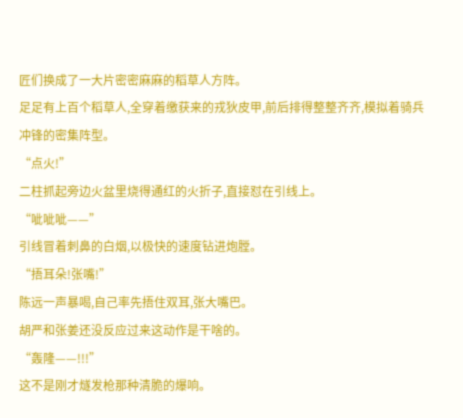匠们换成了一大片密密麻麻的稻草人方阵。
足足有上百个稻草人,全穿着缴获来的戎狄皮甲,前后排得整整齐齐,模拟着骑兵冲锋的密集阵型。
“点火!”
二柱抓起旁边火盆里烧得通红的火折子,直接怼在引线上。
“呲呲呲——”
引线冒着刺鼻的白烟,以极快的速度钻进炮膛。
“捂耳朵!张嘴!”
陈远一声暴喝,自己率先捂住双耳,张大嘴巴。
胡严和张姜还没反应过来这动作是干啥的。
“轰隆——!!!”
这不是刚才燧发枪那种清脆的爆响。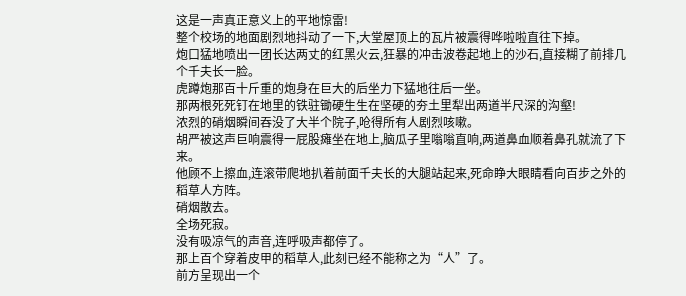这是一声真正意义上的平地惊雷!
整个校场的地面剧烈地抖动了一下,大堂屋顶上的瓦片被震得哗啦啦直往下掉。
炮口猛地喷出一团长达两丈的红黑火云,狂暴的冲击波卷起地上的沙石,直接糊了前排几个千夫长一脸。
虎蹲炮那百十斤重的炮身在巨大的后坐力下猛地往后一坐。
那两根死死钉在地里的铁驻锄硬生生在坚硬的夯土里犁出两道半尺深的沟壑!
浓烈的硝烟瞬间吞没了大半个院子,呛得所有人剧烈咳嗽。
胡严被这声巨响震得一屁股瘫坐在地上,脑瓜子里嗡嗡直响,两道鼻血顺着鼻孔就流了下来。
他顾不上擦血,连滚带爬地扒着前面千夫长的大腿站起来,死命睁大眼睛看向百步之外的稻草人方阵。
硝烟散去。
全场死寂。
没有吸凉气的声音,连呼吸声都停了。
那上百个穿着皮甲的稻草人,此刻已经不能称之为“人”了。
前方呈现出一个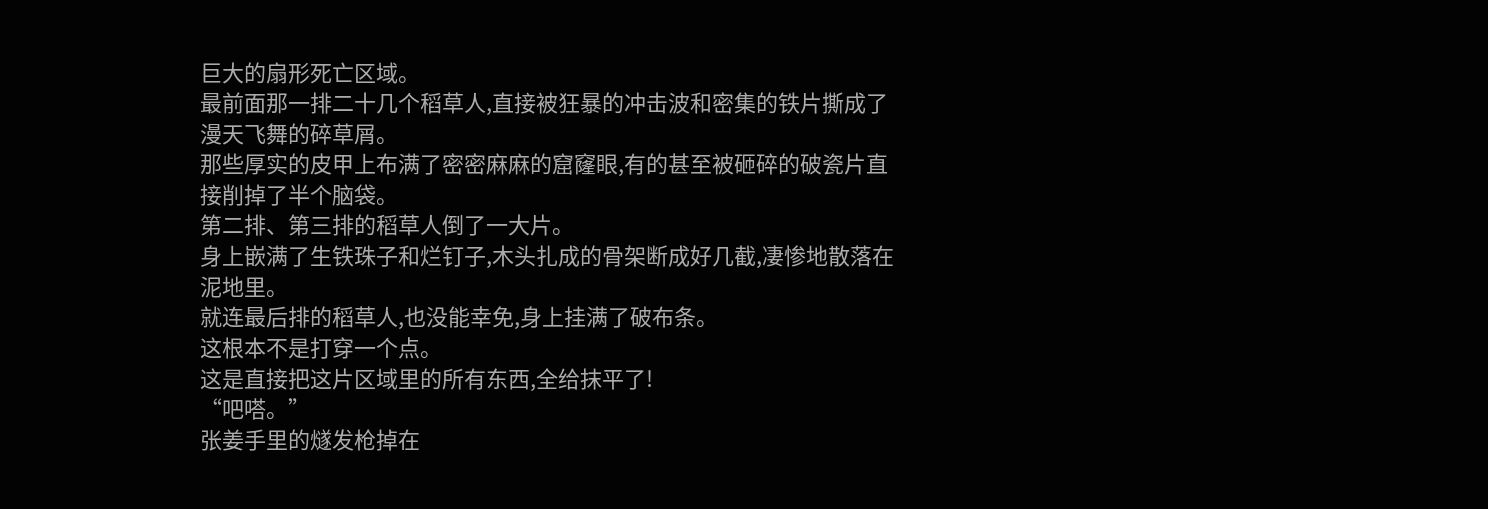巨大的扇形死亡区域。
最前面那一排二十几个稻草人,直接被狂暴的冲击波和密集的铁片撕成了漫天飞舞的碎草屑。
那些厚实的皮甲上布满了密密麻麻的窟窿眼,有的甚至被砸碎的破瓷片直接削掉了半个脑袋。
第二排、第三排的稻草人倒了一大片。
身上嵌满了生铁珠子和烂钉子,木头扎成的骨架断成好几截,凄惨地散落在泥地里。
就连最后排的稻草人,也没能幸免,身上挂满了破布条。
这根本不是打穿一个点。
这是直接把这片区域里的所有东西,全给抹平了!
“吧嗒。”
张姜手里的燧发枪掉在